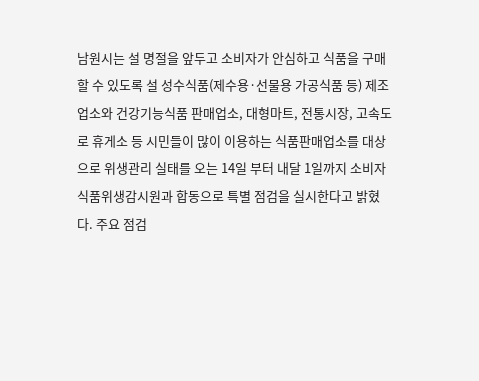남원시는 설 명절을 앞두고 소비자가 안심하고 식품을 구매할 수 있도록 설 성수식품(제수용·선물용 가공식품 등) 제조업소와 건강기능식품 판매업소, 대형마트, 전통시장, 고속도로 휴게소 등 시민들이 많이 이용하는 식품판매업소를 대상으로 위생관리 실태를 오는 14일 부터 내달 1일까지 소비자식품위생감시원과 합동으로 특별 점검을 실시한다고 밝혔다. 주요 점검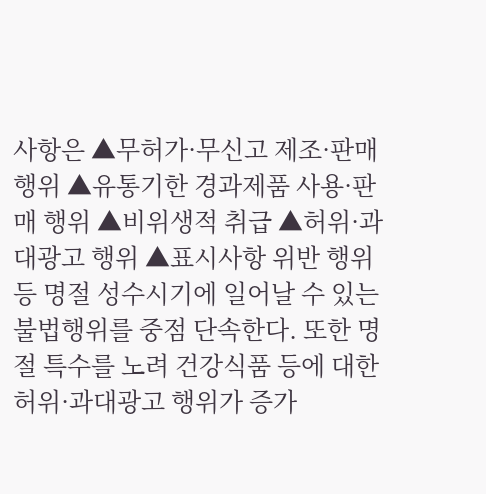사항은 ▲무허가·무신고 제조·판매 행위 ▲유통기한 경과제품 사용·판매 행위 ▲비위생적 취급 ▲허위·과대광고 행위 ▲표시사항 위반 행위 등 명절 성수시기에 일어날 수 있는 불법행위를 중점 단속한다. 또한 명절 특수를 노려 건강식품 등에 대한 허위·과대광고 행위가 증가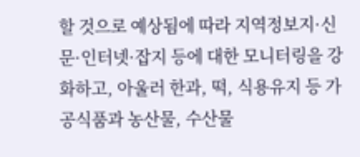할 것으로 예상됨에 따라 지역정보지·신문·인터넷·잡지 등에 대한 모니터링을 강화하고, 아울러 한과, 떡, 식용유지 등 가공식품과 농산물, 수산물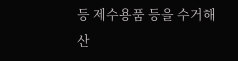등 제수용품 등을 수거해 산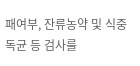패여부, 잔류농약 및 식중독균 등 검사를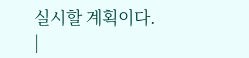실시할 계획이다. |